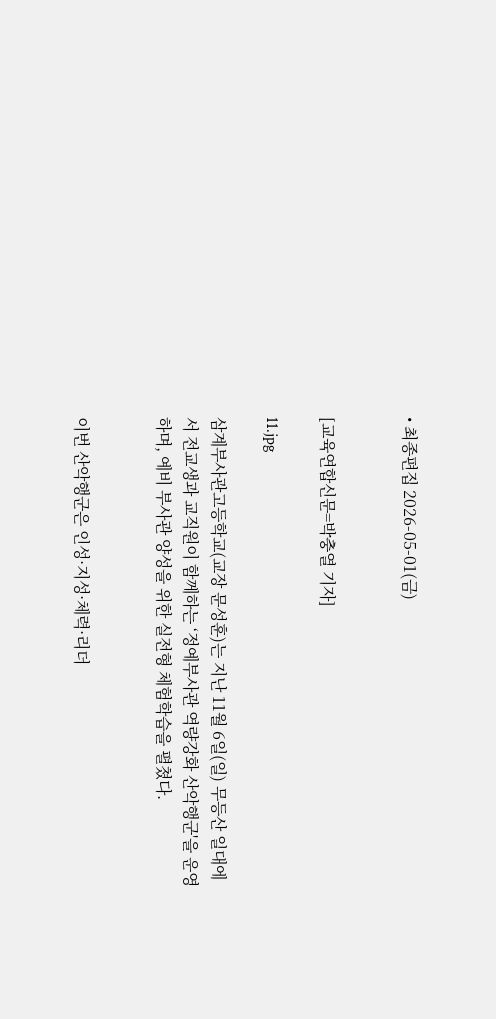• 최종편집 2026-05-01(금)


[교육연합신문=박충열 기자]

11.jpg

삼계부사관고등학교(교장 문성훈)는 지난 11월 6일(일) 무등산 일대에서 전교생과 교직원이 함께하는 ‘정예부사관 역량강화 산악행군'을 운영하며, 예비 부사관 양성을 위한 실전형 체험학습을 펼쳤다.


이번 산악행군은 인성·지성·체력·리더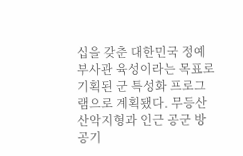십을 갖춘 대한민국 정예부사관 육성이라는 목표로 기획된 군 특성화 프로그램으로 계획됐다. 무등산 산악지형과 인근 공군 방공기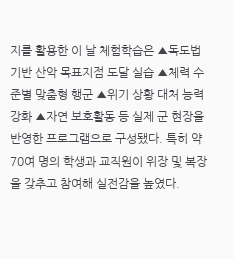지를 활용한 이 날 체험학습은 ▲독도법 기반 산악 목표지점 도달 실습 ▲체력 수준별 맞춤형 행군 ▲위기 상황 대처 능력 강화 ▲자연 보호활동 등 실제 군 현장을 반영한 프로그램으로 구성됐다. 특히 약 70여 명의 학생과 교직원이 위장 및 복장을 갖추고 참여해 실전감을 높였다.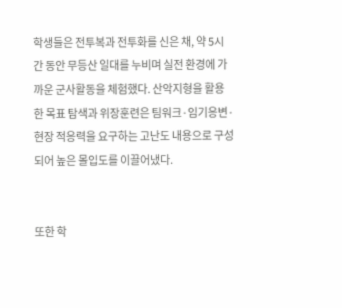학생들은 전투복과 전투화를 신은 채, 약 5시간 동안 무등산 일대를 누비며 실전 환경에 가까운 군사활동을 체험했다. 산악지형을 활용한 목표 탐색과 위장훈련은 팀워크·임기응변·현장 적응력을 요구하는 고난도 내용으로 구성되어 높은 몰입도를 이끌어냈다.


또한 학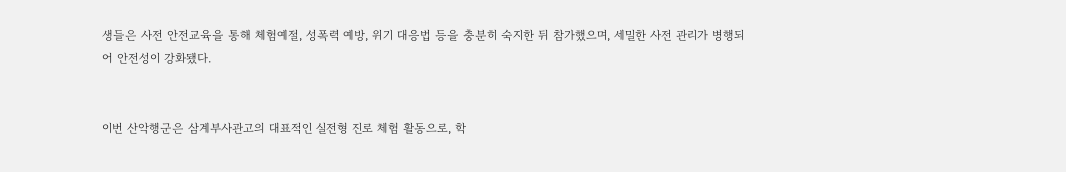생들은 사전 안전교육을 통해 체험예절, 성폭력 예방, 위기 대응법 등을 충분히 숙지한 뒤 참가했으며, 세밀한 사전 관리가 병행되어 안전성이 강화됐다.


이번 산악행군은 삼계부사관고의 대표적인 실전형 진로 체험 활동으로, 학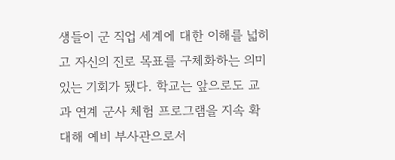생들이 군 직업 세계에 대한 이해를 넓히고 자신의 진로 목표를 구체화하는 의미 있는 기회가 됐다. 학교는 앞으로도 교과 연계 군사 체험 프로그램을 지속 확대해 예비 부사관으로서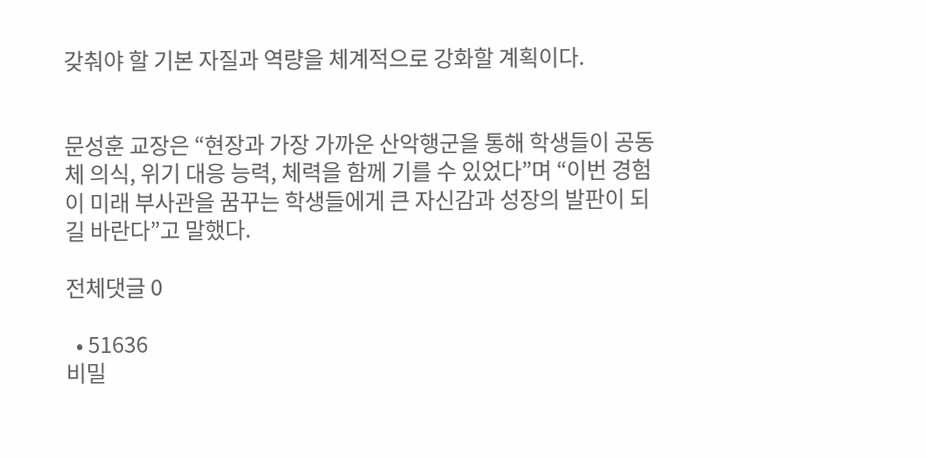갖춰야 할 기본 자질과 역량을 체계적으로 강화할 계획이다.


문성훈 교장은 “현장과 가장 가까운 산악행군을 통해 학생들이 공동체 의식, 위기 대응 능력, 체력을 함께 기를 수 있었다”며 “이번 경험이 미래 부사관을 꿈꾸는 학생들에게 큰 자신감과 성장의 발판이 되길 바란다”고 말했다.

전체댓글 0

  • 51636
비밀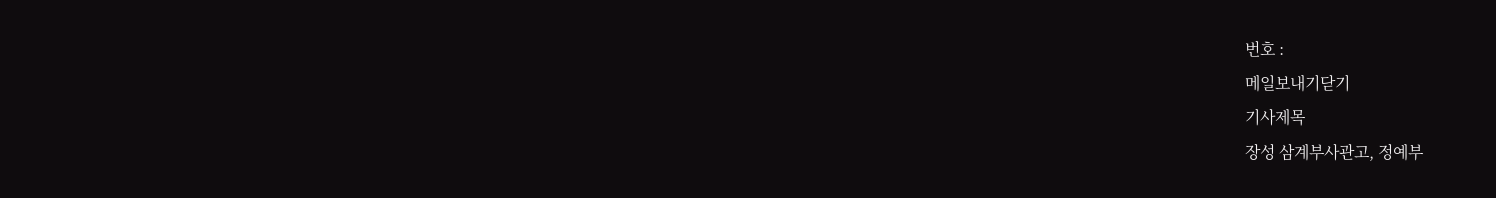번호 :
메일보내기닫기
기사제목
장성 삼계부사관고, 정예부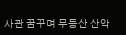사관 꿈꾸며 무등산 산악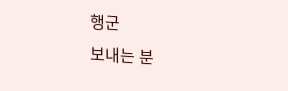행군
보내는 분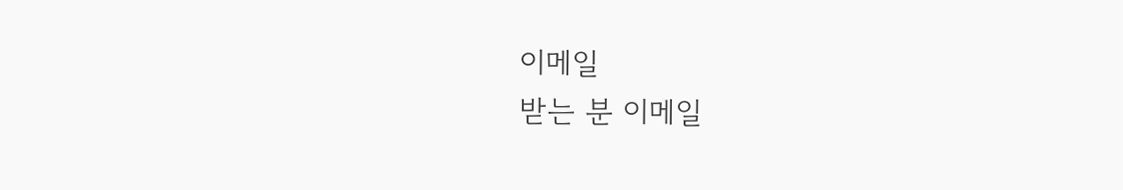이메일
받는 분 이메일